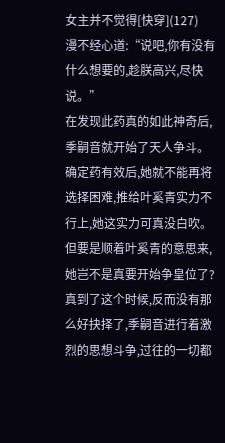女主并不觉得[快穿](127)
漫不经心道:“说吧,你有没有什么想要的,趁朕高兴,尽快说。”
在发现此药真的如此神奇后,季嗣音就开始了天人争斗。
确定药有效后,她就不能再将选择困难,推给叶奚青实力不行上,她这实力可真没白吹。
但要是顺着叶奚青的意思来,她岂不是真要开始争皇位了?
真到了这个时候,反而没有那么好抉择了,季嗣音进行着激烈的思想斗争,过往的一切都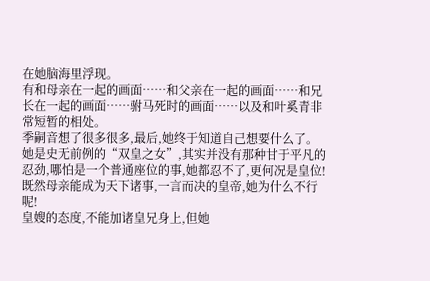在她脑海里浮现。
有和母亲在一起的画面……和父亲在一起的画面……和兄长在一起的画面……驸马死时的画面……以及和叶奚青非常短暂的相处。
季嗣音想了很多很多,最后,她终于知道自己想要什么了。
她是史无前例的“双皇之女”,其实并没有那种甘于平凡的忍劲,哪怕是一个普通座位的事,她都忍不了,更何况是皇位!
既然母亲能成为天下诸事,一言而决的皇帝,她为什么不行呢!
皇嫂的态度,不能加诸皇兄身上,但她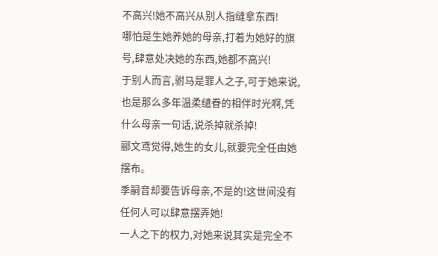不高兴!她不高兴从别人指缝拿东西!
哪怕是生她养她的母亲,打着为她好的旗号,肆意处决她的东西,她都不高兴!
于别人而言,驸马是罪人之子,可于她来说,也是那么多年温柔缱眷的相伴时光啊,凭什么母亲一句话,说杀掉就杀掉!
郦文鸢觉得,她生的女儿,就要完全任由她摆布。
季嗣音却要告诉母亲,不是的!这世间没有任何人可以肆意摆弄她!
一人之下的权力,对她来说其实是完全不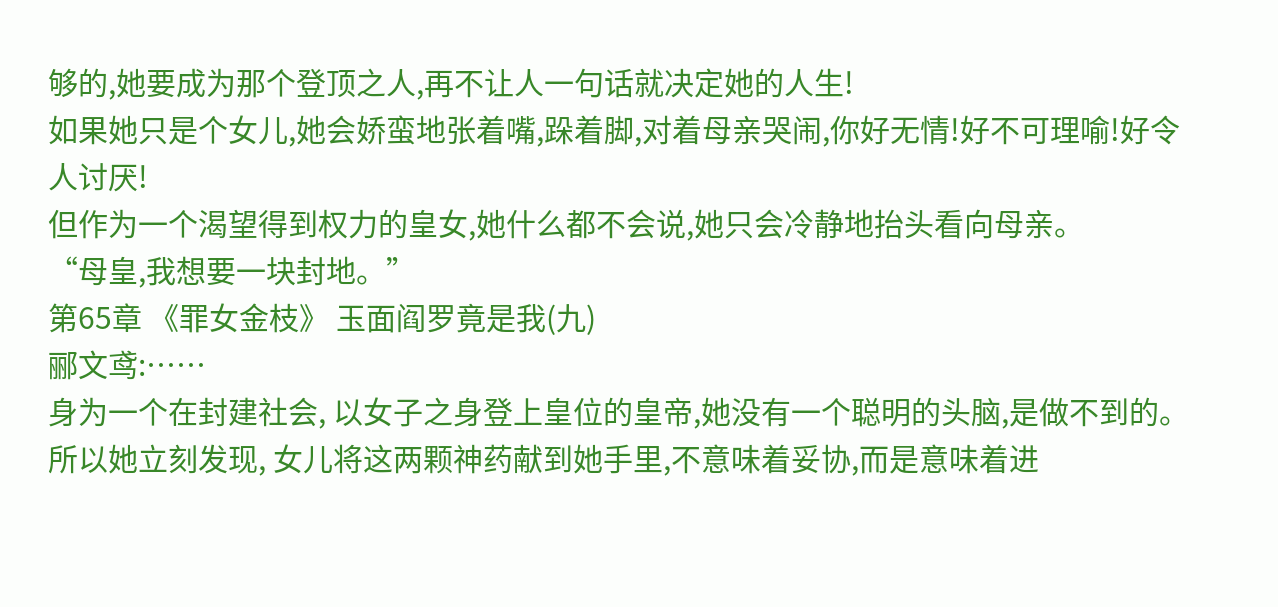够的,她要成为那个登顶之人,再不让人一句话就决定她的人生!
如果她只是个女儿,她会娇蛮地张着嘴,跺着脚,对着母亲哭闹,你好无情!好不可理喻!好令人讨厌!
但作为一个渴望得到权力的皇女,她什么都不会说,她只会冷静地抬头看向母亲。
“母皇,我想要一块封地。”
第65章 《罪女金枝》 玉面阎罗竟是我(九)
郦文鸢:……
身为一个在封建社会, 以女子之身登上皇位的皇帝,她没有一个聪明的头脑,是做不到的。
所以她立刻发现, 女儿将这两颗神药献到她手里,不意味着妥协,而是意味着进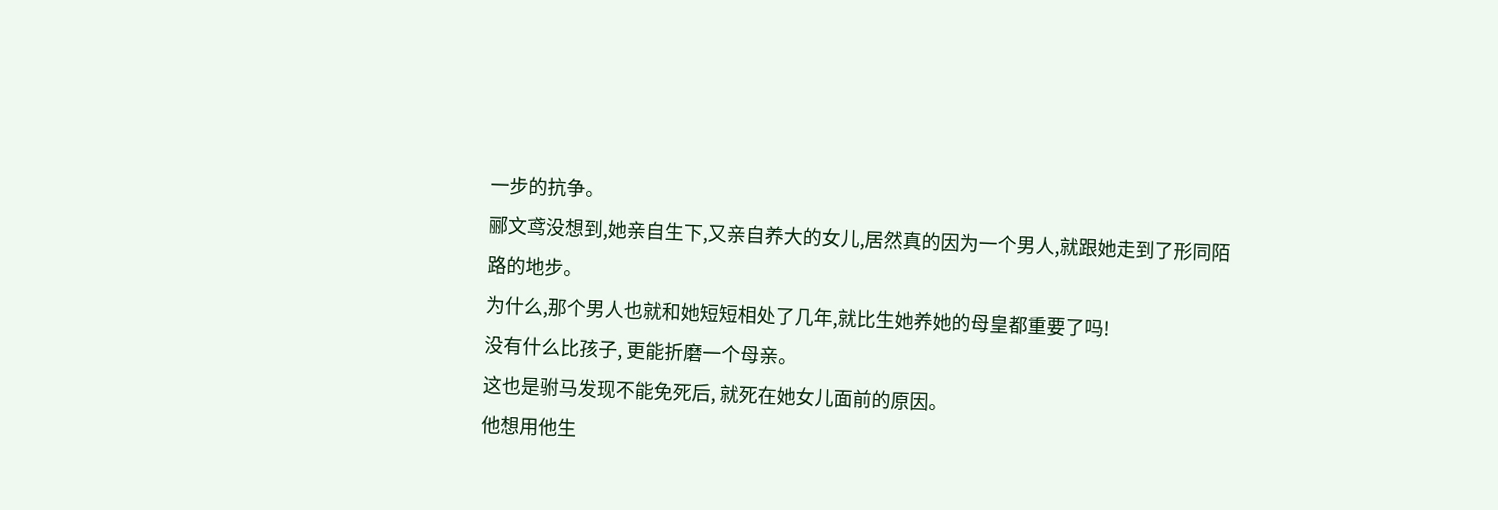一步的抗争。
郦文鸢没想到,她亲自生下,又亲自养大的女儿,居然真的因为一个男人,就跟她走到了形同陌路的地步。
为什么,那个男人也就和她短短相处了几年,就比生她养她的母皇都重要了吗!
没有什么比孩子, 更能折磨一个母亲。
这也是驸马发现不能免死后, 就死在她女儿面前的原因。
他想用他生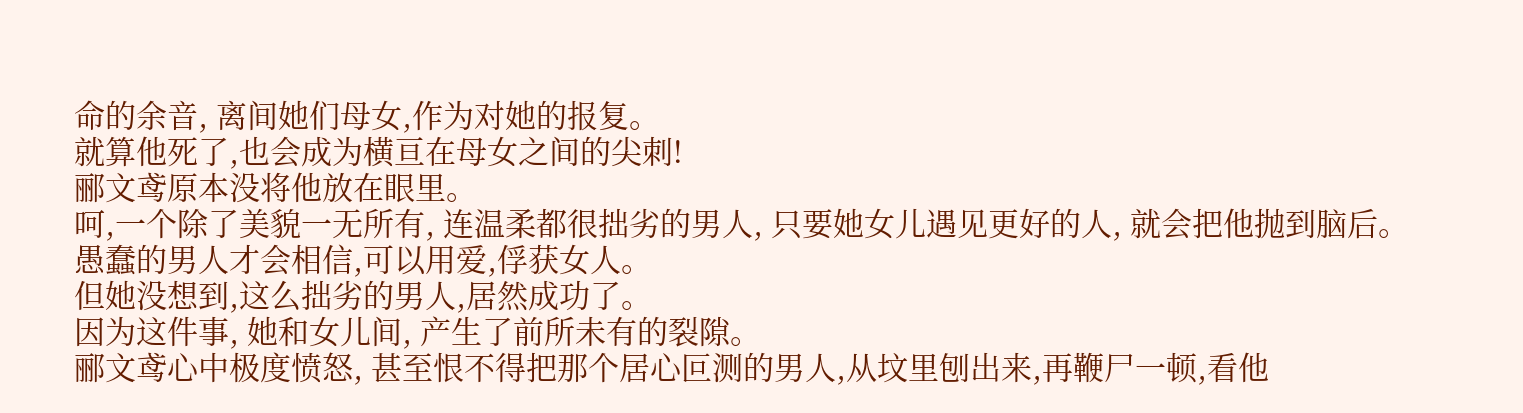命的余音, 离间她们母女,作为对她的报复。
就算他死了,也会成为横亘在母女之间的尖刺!
郦文鸢原本没将他放在眼里。
呵,一个除了美貌一无所有, 连温柔都很拙劣的男人, 只要她女儿遇见更好的人, 就会把他抛到脑后。
愚蠢的男人才会相信,可以用爱,俘获女人。
但她没想到,这么拙劣的男人,居然成功了。
因为这件事, 她和女儿间, 产生了前所未有的裂隙。
郦文鸢心中极度愤怒, 甚至恨不得把那个居心叵测的男人,从坟里刨出来,再鞭尸一顿,看他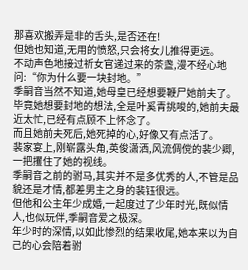那喜欢搬弄是非的舌头,是否还在!
但她也知道,无用的愤怒,只会将女儿推得更远。
不动声色地接过祈女官递过来的茶盏,漫不经心地问:“你为什么要一块封地。”
季嗣音当然不知道,她母皇已经想要鞭尸她前夫了。
毕竟她想要封地的想法,全是叶奚青挑唆的,她前夫最近太忙,已经有点顾不上怀念了。
而且她前夫死后,她死掉的心,好像又有点活了。
裴家宴上,刚崭露头角,英俊潇洒,风流倜傥的裴少卿,一把攫住了她的视线。
季嗣音之前的驸马,其实并不是多优秀的人,不管是品貌还是才情,都差男主之身的裴钰很远。
但他和公主年少成婚,一起度过了少年时光,既似情人,也似玩伴,季嗣音爱之极深。
年少时的深情,以如此惨烈的结果收尾,她本来以为自己的心会陪着驸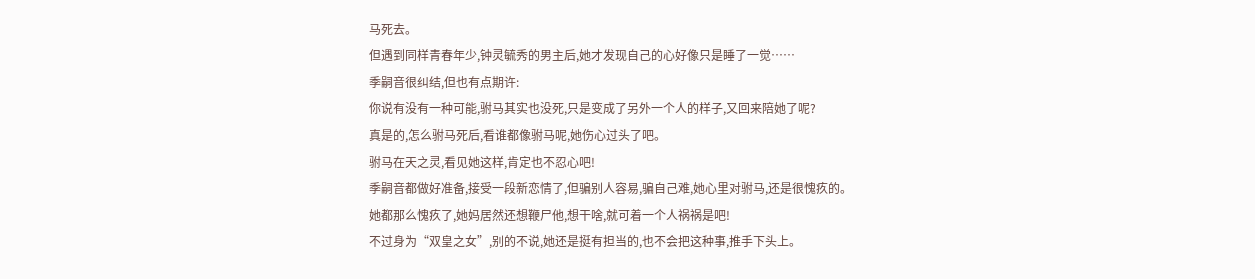马死去。
但遇到同样青春年少,钟灵毓秀的男主后,她才发现自己的心好像只是睡了一觉……
季嗣音很纠结,但也有点期许:
你说有没有一种可能,驸马其实也没死,只是变成了另外一个人的样子,又回来陪她了呢?
真是的,怎么驸马死后,看谁都像驸马呢,她伤心过头了吧。
驸马在天之灵,看见她这样,肯定也不忍心吧!
季嗣音都做好准备,接受一段新恋情了,但骗别人容易,骗自己难,她心里对驸马,还是很愧疚的。
她都那么愧疚了,她妈居然还想鞭尸他,想干啥,就可着一个人祸祸是吧!
不过身为“双皇之女”,别的不说,她还是挺有担当的,也不会把这种事,推手下头上。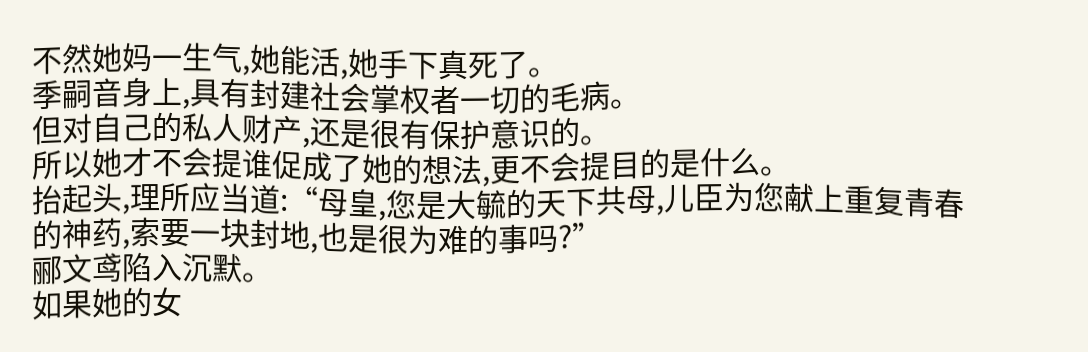不然她妈一生气,她能活,她手下真死了。
季嗣音身上,具有封建社会掌权者一切的毛病。
但对自己的私人财产,还是很有保护意识的。
所以她才不会提谁促成了她的想法,更不会提目的是什么。
抬起头,理所应当道:“母皇,您是大毓的天下共母,儿臣为您献上重复青春的神药,索要一块封地,也是很为难的事吗?”
郦文鸢陷入沉默。
如果她的女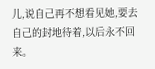儿,说自己再不想看见她,要去自己的封地待着,以后永不回来。